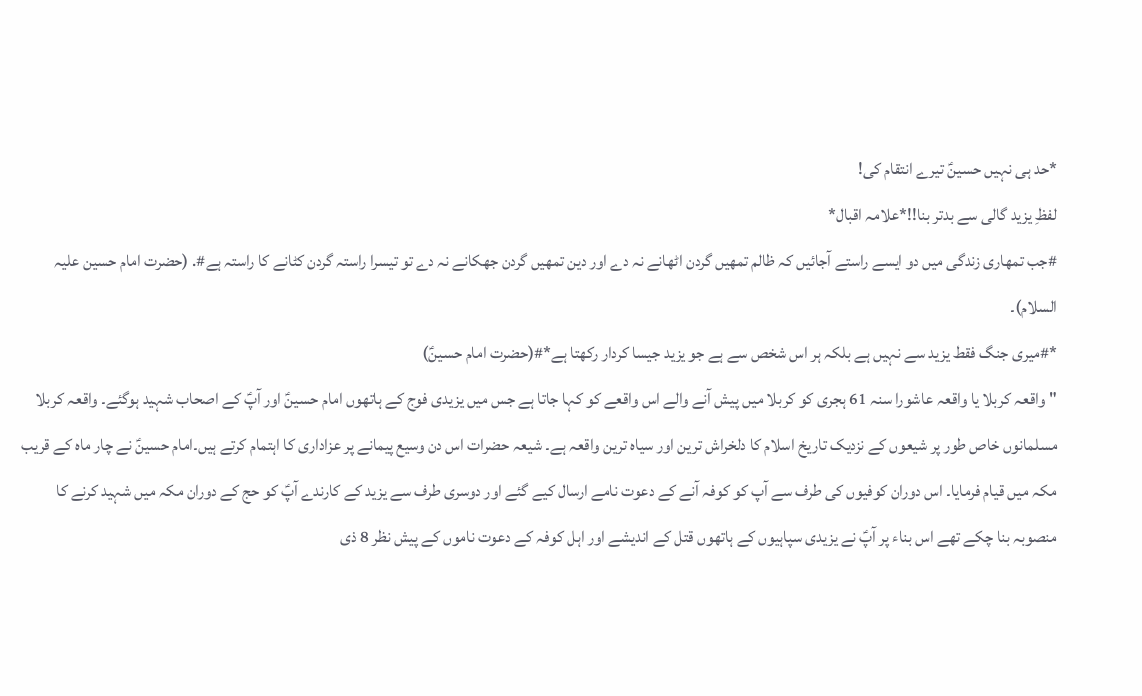*حد ہی نہیں حسینؑ تیرے انتقام کی!
لفظِ یزید گالی سے بدتر بنا!!*علامہ اقبال*
#جب تمھاری زندگی میں دو ایسے راستے آجائیں کہ ظالم تمھیں گردن اٹھانے نہ دے اور دین تمھیں گردن جھکانے نہ دے تو تیسرا راستہ گردن کٹانے کا راستہ ہے#. (حضرت امام حسین علیہ السلام)۔
*#میری جنگ فقط یزید سے نہیں ہے بلکہ ہر اس شخص سے ہے جو یزید جیسا کردار رکھتا ہے*#(حضرت امام حسینؑ)
"واقعہ کربلا یا واقعہ عاشورا سنہ 61 ہجری کو کربلا میں پیش آنے والے اس واقعے کو کہا جاتا ہے جس میں یزیدی فوج کے ہاتھوں امام حسینؑ اور آپؑ کے اصحاب شہید ہوگئے۔ واقعہ کربلا مسلمانوں خاص طور پر شیعوں کے نزدیک تاریخ اسلام کا دلخراش ترین اور سیاہ ترین واقعہ ہے۔ شیعہ حضرات اس دن وسیع پیمانے پر عزاداری کا اہتمام کرتے ہیں۔امام حسینؑ نے چار ماہ کے قریب مکہ میں قیام فرمایا۔ اس دوران کوفیوں کی طرف سے آپ کو کوفہ آنے کے دعوت نامے ارسال کیے گئے اور دوسری طرف سے یزید کے کارندے آپؑ کو حج کے دوران مکہ میں شہید کرنے کا منصوبہ بنا چکے تھے اس بناء پر آپؑ نے یزیدی سپاہیوں کے ہاتھوں قتل کے اندیشے اور اہل کوفہ کے دعوت ناموں کے پیش نظر 8 ذی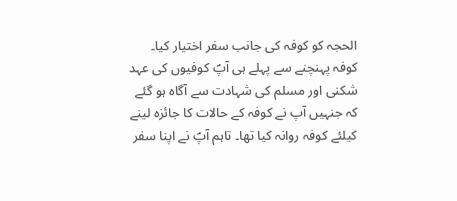الحجہ کو کوفہ کی جانب سفر اختیار کیا۔ کوفہ پہنچنے سے پہلے ہی آپؑ کوفیوں کی عہد شکنی اور مسلم کی شہادت سے آگاہ ہو گئے کہ جنہیں آپ نے کوفہ کے حالات کا جائزہ لینے کیلئے کوفہ روانہ کیا تھا۔ تاہم آپؑ نے اپنا سفر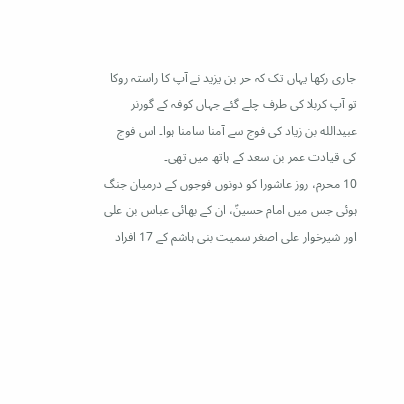جاری رکھا یہاں تک کہ حر بن یزید نے آپ کا راستہ روکا تو آپ کربلا کی طرف چلے گئے جہاں کوفہ کے گورنر عبیدالله بن زیاد کی فوج سے آمنا سامنا ہوا۔ اس فوج کی قیادت عمر بن سعد کے ہاتھ میں تھی۔
10 محرم، روز عاشورا کو دونوں فوجوں کے درمیان جنگ ہوئی جس میں امام حسینؑ، ان کے بھائی عباس بن علی اور شیرخوار علی اصغر سمیت بنی ہاشم کے 17 افراد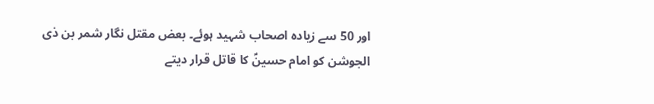اور 50 سے زیادہ اصحاب شہید ہوئے۔ بعض مقتل نگار شمر بن ذی الجوشن کو امام حسینؑ کا قاتل قرار دیتے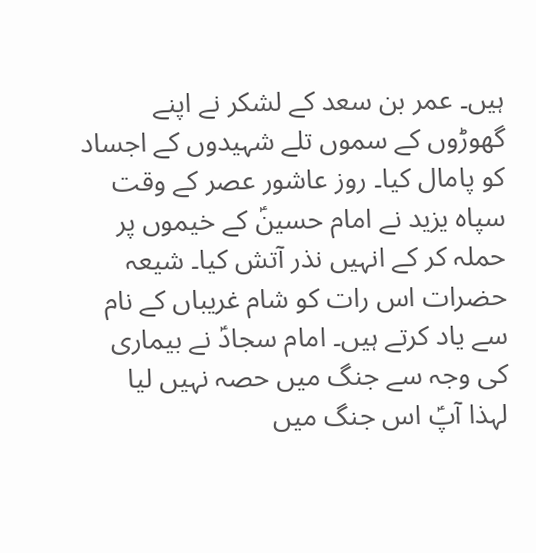ہیں۔ عمر بن سعد کے لشکر نے اپنے گھوڑوں کے سموں تلے شہیدوں کے اجساد کو پامال کیا۔ روز عاشور عصر کے وقت سپاه یزید نے امام حسینؑ کے خیموں پر حملہ کر کے انہیں نذر آتش کیا۔ شیعہ حضرات اس رات کو شام غریباں کے نام سے یاد کرتے ہیں۔ امام سجادؑ نے بیماری کی وجہ سے جنگ میں حصہ نہیں لیا لہذا آپؑ اس جنگ میں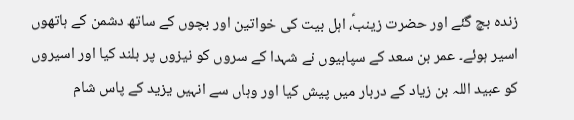زندہ بچ گئے اور حضرت زینبؑ، اہل بیت کی خواتین اور بچوں کے ساتھ دشمن کے ہاتھوں اسیر ہوئے۔ عمر بن سعد کے سپاہیوں نے شہدا کے سروں کو نیزوں پر بلند کیا اور اسیروں کو عبید اللہ بن زیاد کے دربار میں پیش کیا اور وہاں سے انہیں یزید کے پاس شام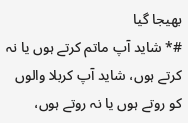بھیجا گیا
#* شاید آپ ماتم کرتے ہوں یا نہ کرتے ہوں، شاید آپ کربلا والوں کو روتے ہوں یا نہ روتے ہوں،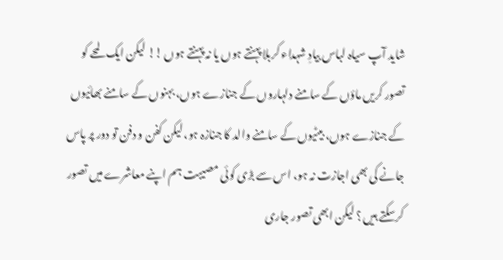شاید آپ سیاہ لباس بیادِ شہداء کربلا پہنتے ہوں یا نہ پہنتے ہوں !! لیکن ایک لمحے کو تصور کریں ماؤں کے سامنے دلہاروں کے جنازے ہوں، بہنوں کے سامنے بھائیوں کے جنازے ہوں، بیٹیوں کے سامنے والد کا جنازہ ہو، لیکن کفن و دفن تو دور پر پاس جانے کی بھی اجازت نہ ہو، اس سے بڑی کوئی مصیبت ہم اپنے معاشرے میں تصور کرسکتے ہیں ؟ لیکن ابھی تصور جاری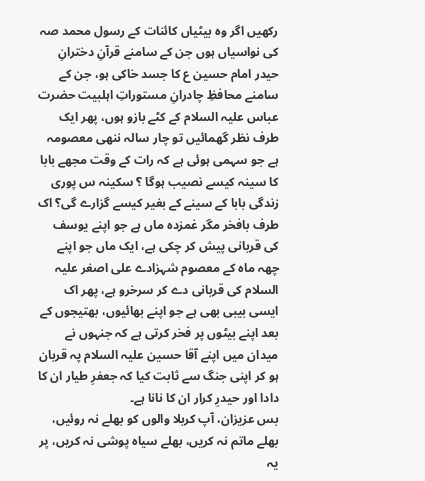رکھیں اگر وہ بیٹیاں کائنات کے رسول محمد صہ کی نواسیاں ہوں جن کے سامنے قرآنِ دخترانِ حیدر امام حسین ع کا جسد خاکی ہو، جن کے سامنے محافظِ چادرانِ مستوراتِ اہلبیت حضرت عباس علیہ السلام کے کٹے بازو ہوں، پھر ایک طرف نظر گھمائیں تو چار سالہ ننھی معصومہ ہے جو سہمی ہوئی ہے کہ رات کے وقت مجھے بابا کا سینہ کیسے نصیب ہوگا ؟ سکینہ س پوری زندگی بابا کے سینے کے بغیر کیسے گزارے گی؟ اک طرف بافخر مگر غمزدہ ماں ہے جو اپنے یوسف کی قربانی پیش کر چکی ہے، ایک ماں جو اپنے چھہ ماہ کے معصوم شہزادے علی اصغر علیہ السلام کی قربانی دے کر سرخرو ہے، پھر اک ایسی بیبی بھی ہے جو اپنے بھائیوں، بھتیجوں کے بعد اپنے بیٹوں پر فخر کرتی ہے کہ جنہوں نے میدان میں اپنے آقا حسین علیہ السلام پہ قربان ہو کر اپنی جنگ سے ثابت کیا کہ جعفرِ طیار ان کا دادا اور حیدرِ کرار ان کا نانا ہے۔
بس عزیزان، آپ کربلا والوں کو بھلے نہ روئیں، بھلے ماتم نہ کریں، بھلے سیاہ پوشی نہ کریں، پر یہ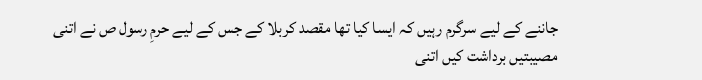جاننے کے لیے سرگرم رہیں کہ ایسا کیا تھا مقصد کربلا کے جس کے لیے حرمِ رسول ص نے اتنی مصیبتیں برداشت کیں اتنی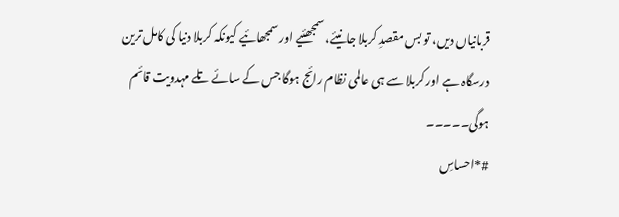قربانیاں دیں، تو بس مقصدِ کربلا جانیئے، سمجھئیے اور سمجھائیے کیونکہ کربلا دنیا کی کامل ترین درسگاہ ہے اور کربلا سے ہی عالمی نظام رائج ہوگا جس کے سائے تلے مہدویت قائم ہوگی۔۔۔۔۔
#*احساسِ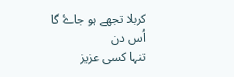کربلا تجھے ہو جاۓ گا اُس دن
تنہا کسی عزیز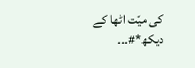کی میّت اٹھا کے دیکھ*#۔۔۔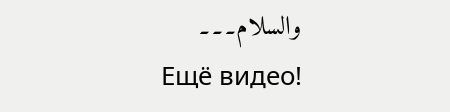والسلام۔۔۔
Ещё видео!